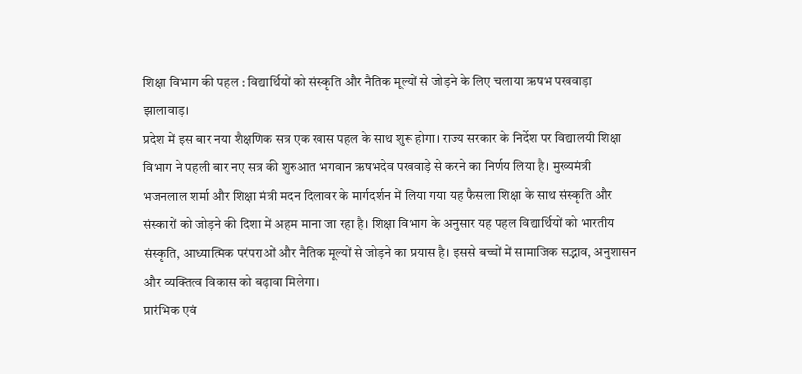शिक्षा विभाग की पहल : विद्यार्थियों को संस्कृति और नैतिक मूल्यों से जोड़ने के लिए चलाया ऋषभ पखवाड़ा
झालावाड़।
प्रदेश में इस बार नया शैक्षणिक सत्र एक खास पहल के साथ शुरू होगा। राज्य सरकार के निर्देश पर विद्यालयी शिक्षा विभाग ने पहली बार नए सत्र की शुरुआत भगवान ऋषभदेव पखवाड़े से करने का निर्णय लिया है। मुख्यमंत्री भजनलाल शर्मा और शिक्षा मंत्री मदन दिलावर के मार्गदर्शन में लिया गया यह फैसला शिक्षा के साथ संस्कृति और संस्कारों को जोड़ने की दिशा में अहम माना जा रहा है। शिक्षा विभाग के अनुसार यह पहल विद्यार्थियों को भारतीय संस्कृति, आध्यात्मिक परंपराओं और नैतिक मूल्यों से जोड़ने का प्रयास है। इससे बच्चों में सामाजिक सद्भाव, अनुशासन और व्यक्तित्व विकास को बढ़ावा मिलेगा।
प्रारंभिक एवं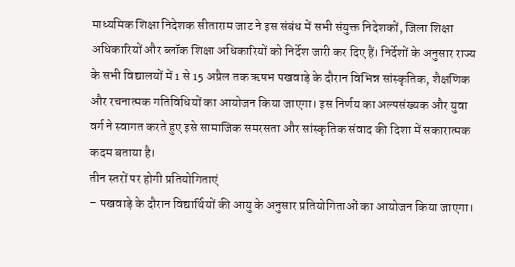माध्यमिक शिक्षा निदेशक सीताराम जाट ने इस संबंध में सभी संयुक्त निदेशकों, जिला शिक्षा अधिकारियों और ब्लॉक शिक्षा अधिकारियों को निर्देश जारी कर दिए हैं। निर्देशों के अनुसार राज्य के सभी विद्यालयों में 1 से 15 अप्रैल तक ऋषभ पखवाड़े के दौरान विभिन्न सांस्कृतिक, शैक्षणिक और रचनात्मक गतिविधियों का आयोजन किया जाएगा। इस निर्णय का अल्पसंख्यक और युवा वर्ग ने स्वागत करते हुए इसे सामाजिक समरसता और सांस्कृतिक संवाद की दिशा में सकारात्मक कदम बताया है।
तीन स्तरों पर होगी प्रतियोगिताएं
– पखवाड़े के दौरान विद्यार्थियों की आयु के अनुसार प्रतियोगिताओं का आयोजन किया जाएगा।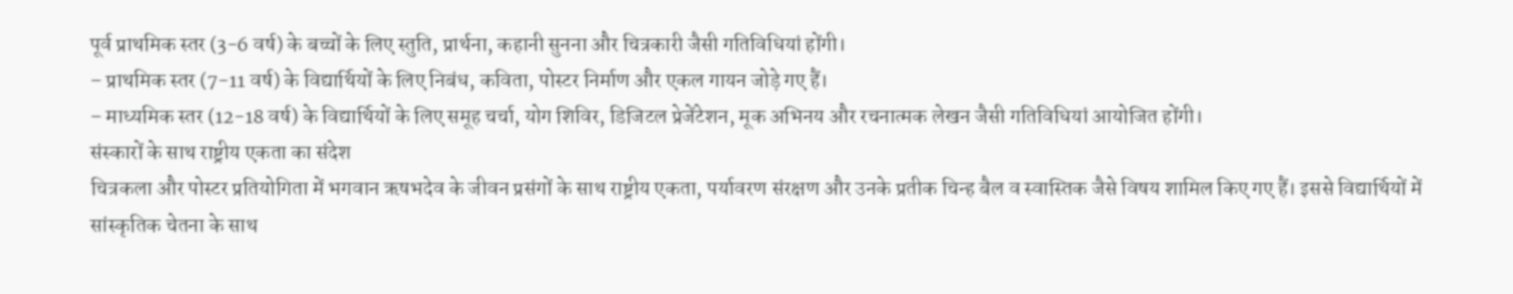पूर्व प्राथमिक स्तर (3-6 वर्ष) के बच्चों के लिए स्तुति, प्रार्थना, कहानी सुनना और चित्रकारी जैसी गतिविधियां होंगी।
– प्राथमिक स्तर (7-11 वर्ष) के विद्यार्थियों के लिए निबंध, कविता, पोस्टर निर्माण और एकल गायन जोड़े गए हैं।
– माध्यमिक स्तर (12-18 वर्ष) के विद्यार्थियों के लिए समूह चर्चा, योग शिविर, डिजिटल प्रेजेंटेशन, मूक अभिनय और रचनात्मक लेखन जैसी गतिविधियां आयोजित होंगी।
संस्कारों के साथ राष्ट्रीय एकता का संदेश
चित्रकला और पोस्टर प्रतियोगिता में भगवान ऋषभदेव के जीवन प्रसंगों के साथ राष्ट्रीय एकता, पर्यावरण संरक्षण और उनके प्रतीक चिन्ह बैल व स्वास्तिक जैसे विषय शामिल किए गए हैं। इससे विद्यार्थियों में सांस्कृतिक चेतना के साथ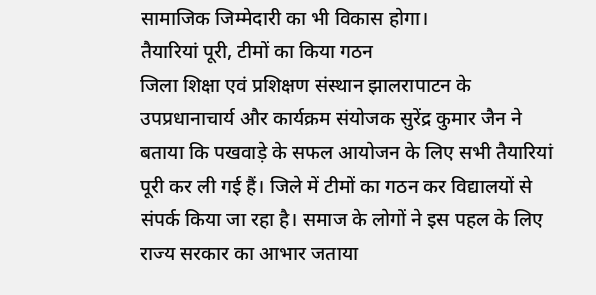सामाजिक जिम्मेदारी का भी विकास होगा।
तैयारियां पूरी, टीमों का किया गठन
जिला शिक्षा एवं प्रशिक्षण संस्थान झालरापाटन के उपप्रधानाचार्य और कार्यक्रम संयोजक सुरेंद्र कुमार जैन ने बताया कि पखवाड़े के सफल आयोजन के लिए सभी तैयारियां पूरी कर ली गई हैं। जिले में टीमों का गठन कर विद्यालयों से संपर्क किया जा रहा है। समाज के लोगों ने इस पहल के लिए राज्य सरकार का आभार जताया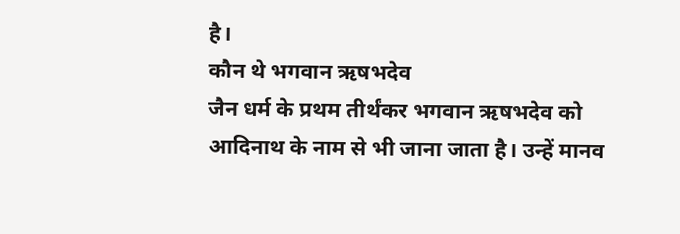है।
कौन थे भगवान ऋषभदेव
जैन धर्म के प्रथम तीर्थंकर भगवान ऋषभदेव को आदिनाथ के नाम से भी जाना जाता है। उन्हें मानव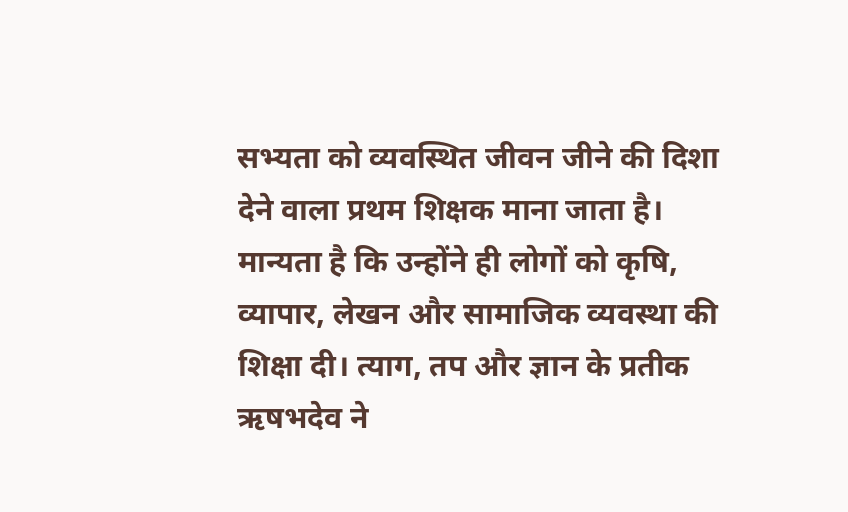सभ्यता को व्यवस्थित जीवन जीने की दिशा देने वाला प्रथम शिक्षक माना जाता है। मान्यता है कि उन्होंने ही लोगों को कृषि, व्यापार, लेखन और सामाजिक व्यवस्था की शिक्षा दी। त्याग, तप और ज्ञान के प्रतीक ऋषभदेव ने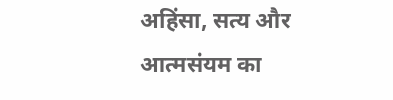अहिंसा, सत्य और आत्मसंयम का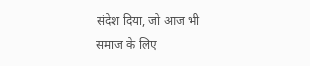संदेश दिया, जो आज भी समाज के लिए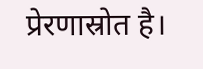प्रेरणास्रोत है।